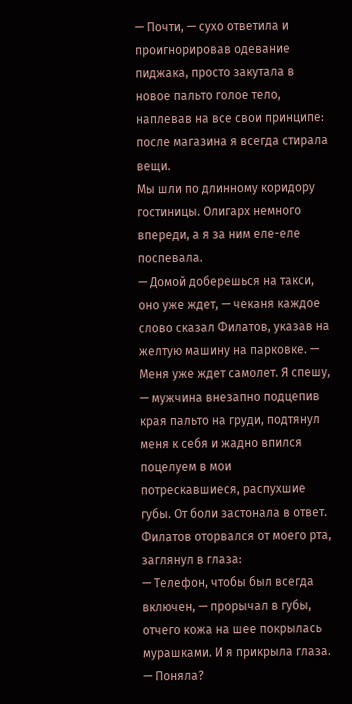— Почти, — сухо ответила и проигнорировав одевание пиджака, просто закутала в новое пальто голое тело, наплевав на все свои принципе: после магазина я всегда стирала вещи.
Мы шли по длинному коридору гостиницы. Олигарх немного впереди, а я за ним еле-еле поспевала.
— Домой доберешься на такси, оно уже ждет, — чеканя каждое слово сказал Филатов, указав на желтую машину на парковке. — Меня уже ждет самолет. Я спешу, — мужчина внезапно подцепив края пальто на груди, подтянул меня к себя и жадно впился поцелуем в мои потрескавшиеся, распухшие губы. От боли застонала в ответ.
Филатов оторвался от моего рта, заглянул в глаза:
— Телефон, чтобы был всегда включен, — прорычал в губы, отчего кожа на шее покрылась мурашками. И я прикрыла глаза. — Поняла?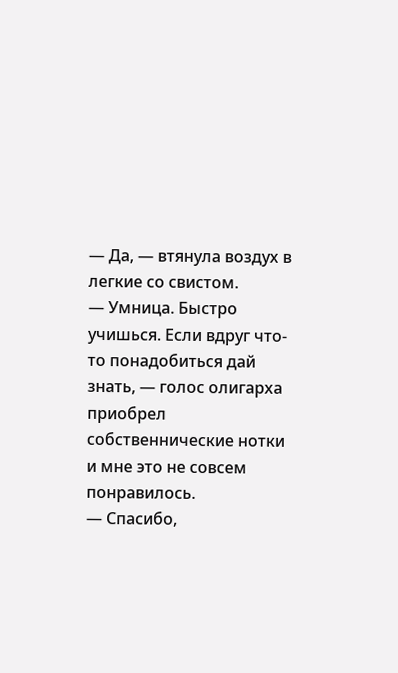— Да, — втянула воздух в легкие со свистом.
— Умница. Быстро учишься. Если вдруг что-то понадобиться дай знать, — голос олигарха приобрел собственнические нотки и мне это не совсем понравилось.
— Спасибо,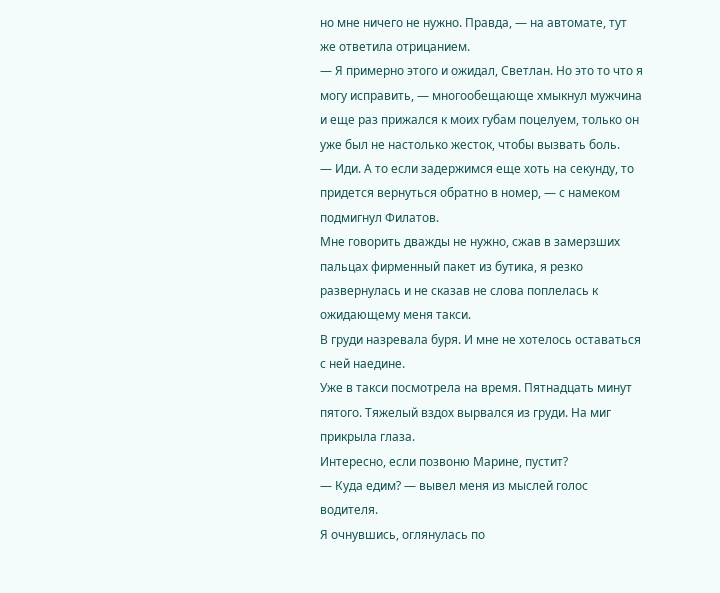но мне ничего не нужно. Правда, — на автомате, тут же ответила отрицанием.
— Я примерно этого и ожидал, Светлан. Но это то что я могу исправить, — многообещающе хмыкнул мужчина и еще раз прижался к моих губам поцелуем, только он уже был не настолько жесток, чтобы вызвать боль.
— Иди. А то если задержимся еще хоть на секунду, то придется вернуться обратно в номер, — с намеком подмигнул Филатов.
Мне говорить дважды не нужно, сжав в замерзших пальцах фирменный пакет из бутика, я резко развернулась и не сказав не слова поплелась к ожидающему меня такси.
В груди назревала буря. И мне не хотелось оставаться с ней наедине.
Уже в такси посмотрела на время. Пятнадцать минут пятого. Тяжелый вздох вырвался из груди. На миг прикрыла глаза.
Интересно, если позвоню Марине, пустит?
— Куда едим? — вывел меня из мыслей голос водителя.
Я очнувшись, оглянулась по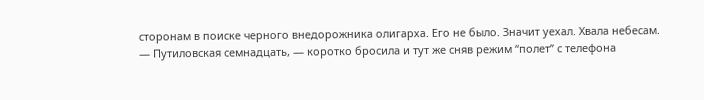сторонам в поиске черного внедорожника олигарха. Его не было. Значит уехал. Хвала небесам.
— Путиловская семнадцать, — коротко бросила и тут же сняв режим “полет” с телефона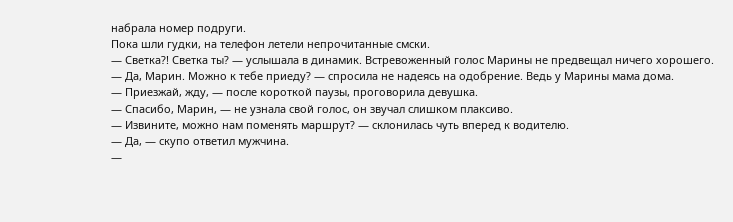набрала номер подруги.
Пока шли гудки, на телефон летели непрочитанные смски.
— Светка?! Светка ты? — услышала в динамик. Встревоженный голос Марины не предвещал ничего хорошего.
— Да, Марин. Можно к тебе приеду? — спросила не надеясь на одобрение. Ведь у Марины мама дома.
— Приезжай, жду, — после короткой паузы, проговорила девушка.
— Спасибо, Марин, — не узнала свой голос, он звучал слишком плаксиво.
— Извините, можно нам поменять маршрут? — склонилась чуть вперед к водителю.
— Да, — скупо ответил мужчина.
—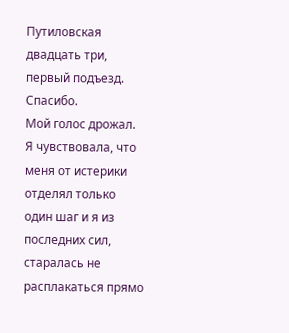Путиловская двадцать три, первый подъезд. Спасибо.
Мой голос дрожал. Я чувствовала, что меня от истерики отделял только один шаг и я из последних сил, старалась не расплакаться прямо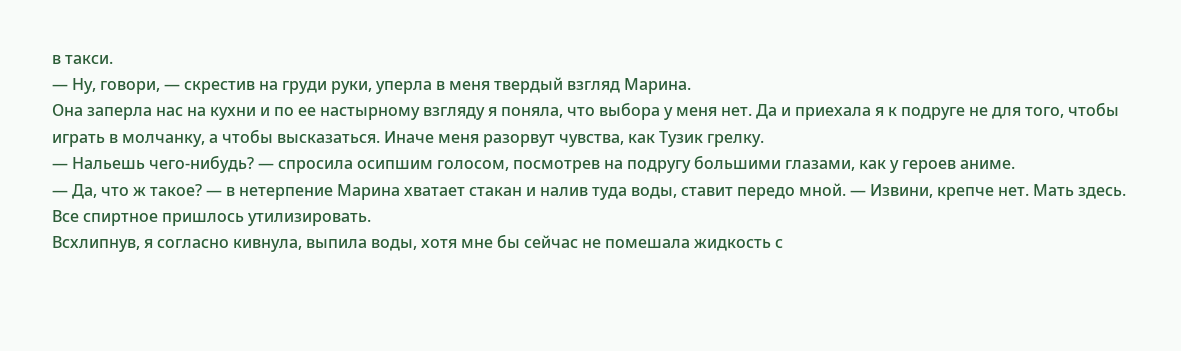в такси.
— Ну, говори, — скрестив на груди руки, уперла в меня твердый взгляд Марина.
Она заперла нас на кухни и по ее настырному взгляду я поняла, что выбора у меня нет. Да и приехала я к подруге не для того, чтобы играть в молчанку, а чтобы высказаться. Иначе меня разорвут чувства, как Тузик грелку.
— Нальешь чего-нибудь? — спросила осипшим голосом, посмотрев на подругу большими глазами, как у героев аниме.
— Да, что ж такое? — в нетерпение Марина хватает стакан и налив туда воды, ставит передо мной. — Извини, крепче нет. Мать здесь. Все спиртное пришлось утилизировать.
Всхлипнув, я согласно кивнула, выпила воды, хотя мне бы сейчас не помешала жидкость с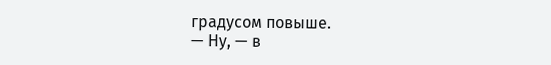градусом повыше.
— Ну, — в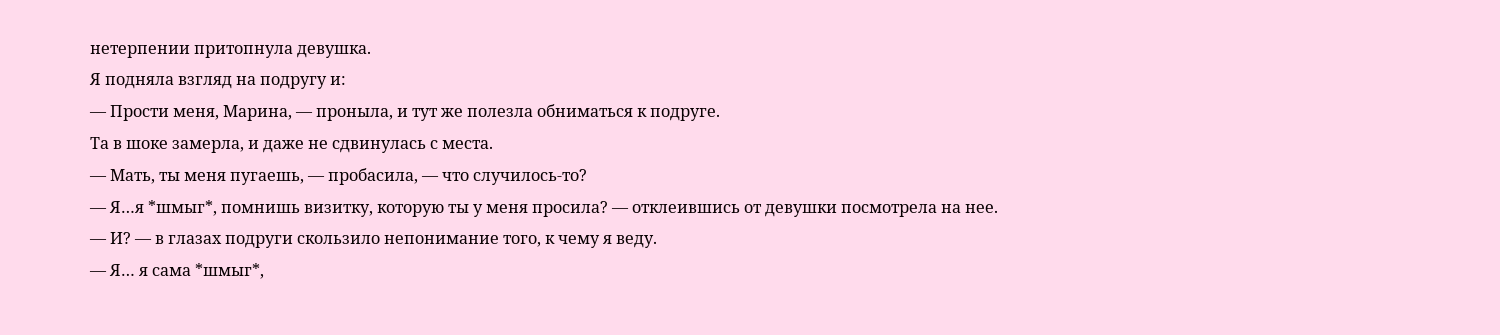нетерпении притопнула девушка.
Я подняла взгляд на подругу и:
— Прости меня, Марина, — проныла, и тут же полезла обниматься к подруге.
Та в шоке замерла, и даже не сдвинулась с места.
— Мать, ты меня пугаешь, — пробасила, — что случилось-то?
— Я…я *шмыг*, помнишь визитку, которую ты у меня просила? — отклеившись от девушки посмотрела на нее.
— И? — в глазах подруги скользило непонимание того, к чему я веду.
— Я… я сама *шмыг*,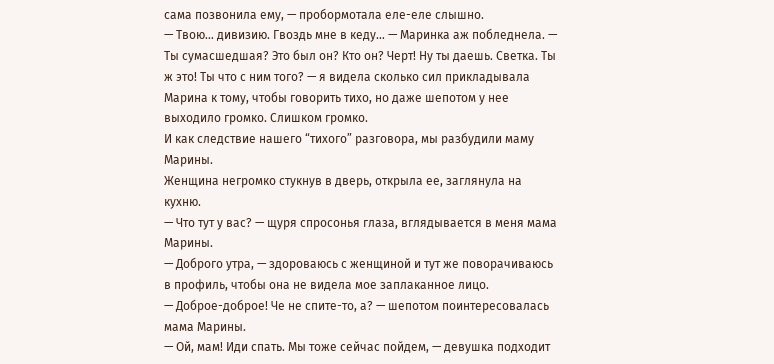сама позвонила ему, — пробормотала еле-еле слышно.
— Твою… дивизию. Гвоздь мне в кеду… — Маринка аж побледнела. — Ты сумасшедшая? Это был он? Кто он? Черт! Ну ты даешь. Светка. Ты ж это! Ты что с ним того? — я видела сколько сил прикладывала Марина к тому, чтобы говорить тихо, но даже шепотом у нее выходило громко. Слишком громко.
И как следствие нашего “тихого” разговора, мы разбудили маму Марины.
Женщина негромко стукнув в дверь, открыла ее, заглянула на кухню.
— Что тут у вас? — щуря спросонья глаза, вглядывается в меня мама Марины.
— Доброго утра, — здороваюсь с женщиной и тут же поворачиваюсь в профиль, чтобы она не видела мое заплаканное лицо.
— Доброе-доброе! Че не спите-то, а? — шепотом поинтересовалась мама Марины.
— Ой, мам! Иди спать. Мы тоже сейчас пойдем, — девушка подходит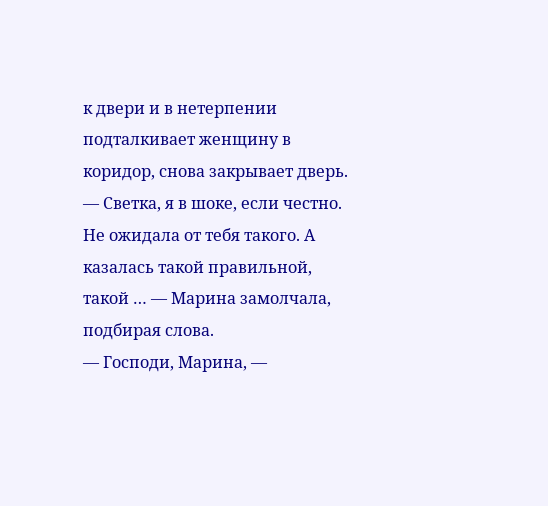к двери и в нетерпении подталкивает женщину в коридор, снова закрывает дверь. — Светка, я в шоке, если честно. Не ожидала от тебя такого. А казалась такой правильной, такой … — Марина замолчала, подбирая слова.
— Господи, Марина, —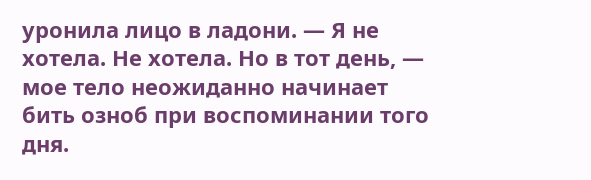уронила лицо в ладони. — Я не хотела. Не хотела. Но в тот день, — мое тело неожиданно начинает бить озноб при воспоминании того дня.